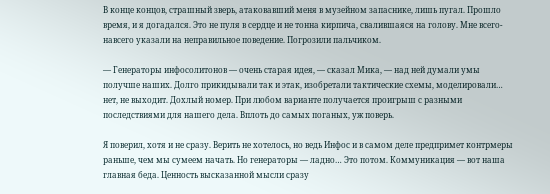В конце концов, страшный зверь, атаковавший меня в музейном запаснике, лишь пугал. Прошло время, и я догадался. Это не пуля в сердце и не тонна кирпича, свалившаяся на голову. Мне всего-навсего указали на неправильное поведение. Погрозили пальчиком.

— Генераторы инфосолитонов — очень старая идея, — сказал Мика, — над ней думали умы получше наших. Долго прикидывали так и этак, изобретали тактические схемы, моделировали… нет, не выходит. Дохлый номер. При любом варианте получается проигрыш с разными последствиями для нашего дела. Вплоть до самых поганых, уж поверь.

Я поверил, хотя и не сразу. Верить не хотелось, но ведь Инфос и в самом деле предпримет контрмеры раньше, чем мы сумеем начать. Но генераторы — ладно… Это потом. Коммуникация — вот наша главная беда. Ценность высказанной мысли сразу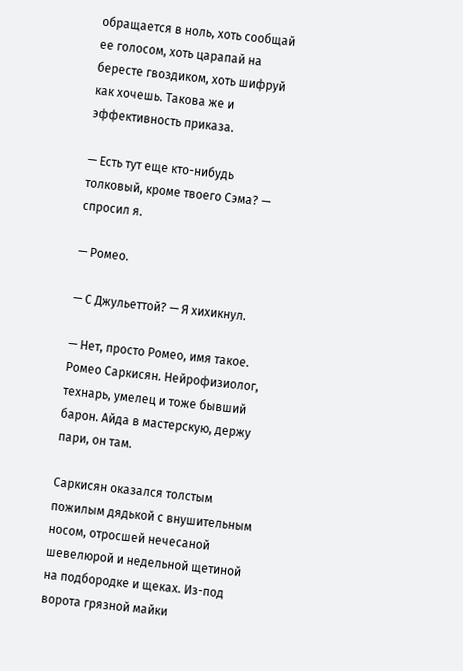обращается в ноль, хоть сообщай ее голосом, хоть царапай на бересте гвоздиком, хоть шифруй как хочешь. Такова же и эффективность приказа.

— Есть тут еще кто-нибудь толковый, кроме твоего Сэма? — спросил я.

— Ромео.

— С Джульеттой? — Я хихикнул.

— Нет, просто Ромео, имя такое. Ромео Саркисян. Нейрофизиолог, технарь, умелец и тоже бывший барон. Айда в мастерскую, держу пари, он там.

Саркисян оказался толстым пожилым дядькой с внушительным носом, отросшей нечесаной шевелюрой и недельной щетиной на подбородке и щеках. Из-под ворота грязной майки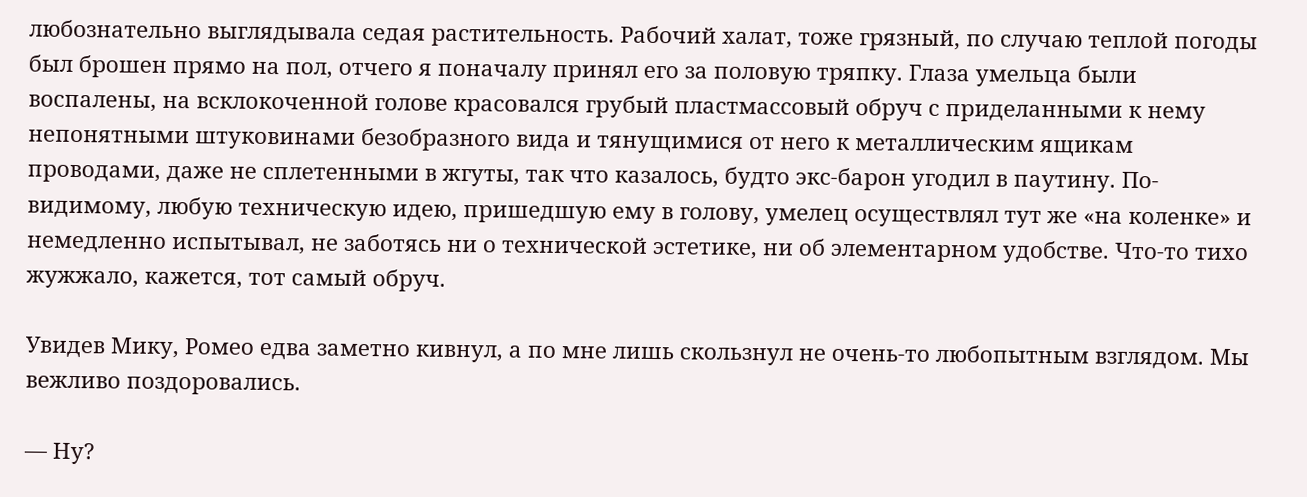любознательно выглядывала седая растительность. Рабочий халат, тоже грязный, по случаю теплой погоды был брошен прямо на пол, отчего я поначалу принял его за половую тряпку. Глаза умельца были воспалены, на всклокоченной голове красовался грубый пластмассовый обруч с приделанными к нему непонятными штуковинами безобразного вида и тянущимися от него к металлическим ящикам проводами, даже не сплетенными в жгуты, так что казалось, будто экс-барон угодил в паутину. По-видимому, любую техническую идею, пришедшую ему в голову, умелец осуществлял тут же «на коленке» и немедленно испытывал, не заботясь ни о технической эстетике, ни об элементарном удобстве. Что-то тихо жужжало, кажется, тот самый обруч.

Увидев Мику, Ромео едва заметно кивнул, а по мне лишь скользнул не очень-то любопытным взглядом. Мы вежливо поздоровались.

— Ну?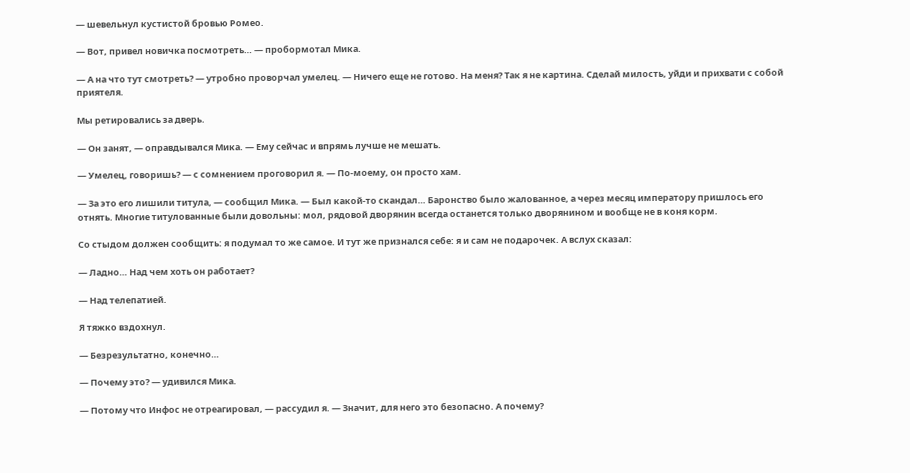— шевельнул кустистой бровью Ромео.

— Вот, привел новичка посмотреть… — пробормотал Мика.

— А на что тут смотреть? — утробно проворчал умелец. — Ничего еще не готово. На меня? Так я не картина. Сделай милость, уйди и прихвати с собой приятеля.

Мы ретировались за дверь.

— Он занят, — оправдывался Мика. — Ему сейчас и впрямь лучше не мешать.

— Умелец, говоришь? — с сомнением проговорил я. — По-моему, он просто хам.

— За это его лишили титула, — сообщил Мика. — Был какой-то скандал… Баронство было жалованное, а через месяц императору пришлось его отнять. Многие титулованные были довольны: мол, рядовой дворянин всегда останется только дворянином и вообще не в коня корм.

Со стыдом должен сообщить: я подумал то же самое. И тут же признался себе: я и сам не подарочек. А вслух сказал:

— Ладно… Над чем хоть он работает?

— Над телепатией.

Я тяжко вздохнул.

— Безрезультатно, конечно…

— Почему это? — удивился Мика.

— Потому что Инфос не отреагировал, — рассудил я. — Значит, для него это безопасно. А почему?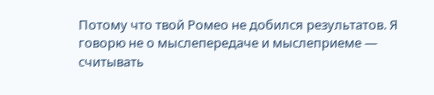Потому что твой Ромео не добился результатов. Я говорю не о мыслепередаче и мыслеприеме — считывать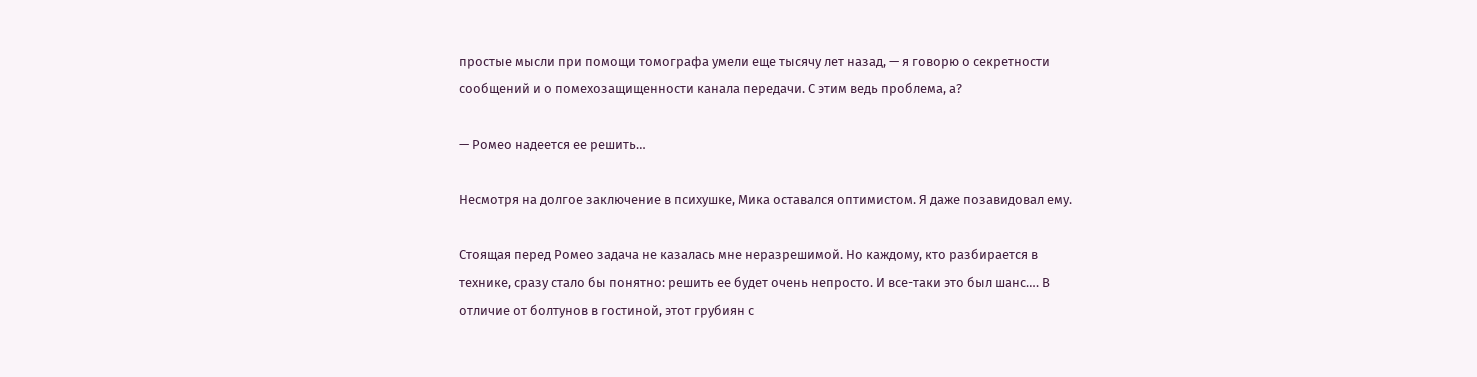простые мысли при помощи томографа умели еще тысячу лет назад, — я говорю о секретности сообщений и о помехозащищенности канала передачи. С этим ведь проблема, а?

— Ромео надеется ее решить…

Несмотря на долгое заключение в психушке, Мика оставался оптимистом. Я даже позавидовал ему.

Стоящая перед Ромео задача не казалась мне неразрешимой. Но каждому, кто разбирается в технике, сразу стало бы понятно: решить ее будет очень непросто. И все-таки это был шанс…. В отличие от болтунов в гостиной, этот грубиян с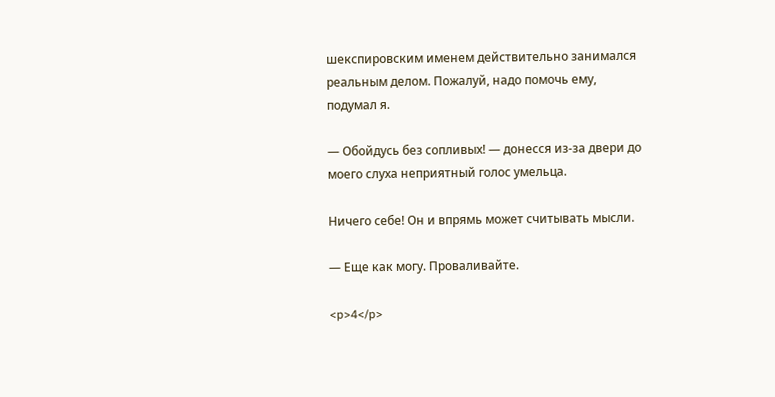шекспировским именем действительно занимался реальным делом. Пожалуй, надо помочь ему, подумал я.

— Обойдусь без сопливых! — донесся из-за двери до моего слуха неприятный голос умельца.

Ничего себе! Он и впрямь может считывать мысли.

— Еще как могу. Проваливайте.

<p>4</p>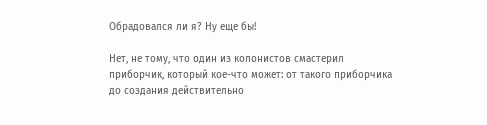Обрадовался ли я? Ну еще бы!

Нет, не тому, что один из колонистов смастерил приборчик, который кое-что может: от такого приборчика до создания действительно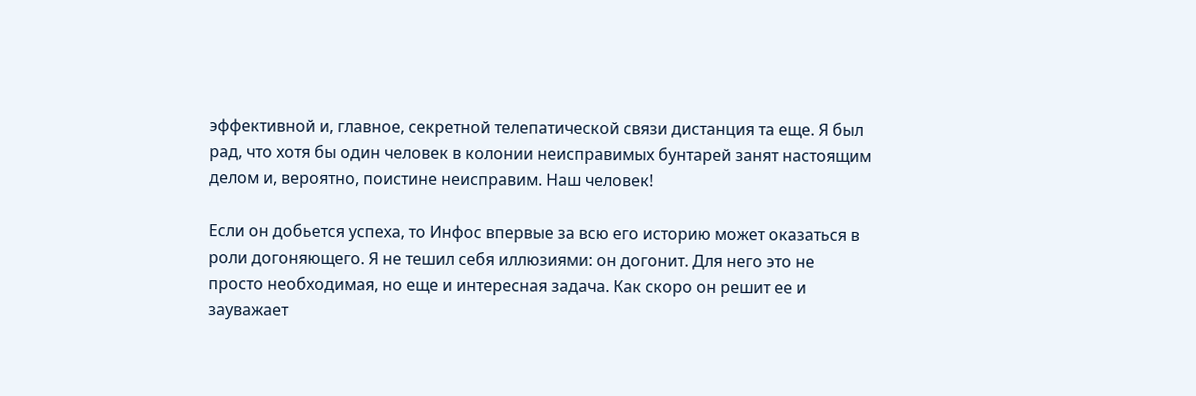эффективной и, главное, секретной телепатической связи дистанция та еще. Я был рад, что хотя бы один человек в колонии неисправимых бунтарей занят настоящим делом и, вероятно, поистине неисправим. Наш человек!

Если он добьется успеха, то Инфос впервые за всю его историю может оказаться в роли догоняющего. Я не тешил себя иллюзиями: он догонит. Для него это не просто необходимая, но еще и интересная задача. Как скоро он решит ее и зауважает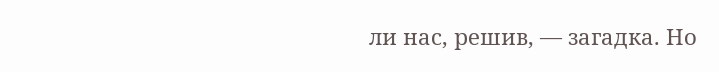ли нас, решив, — загадка. Но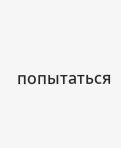попытаться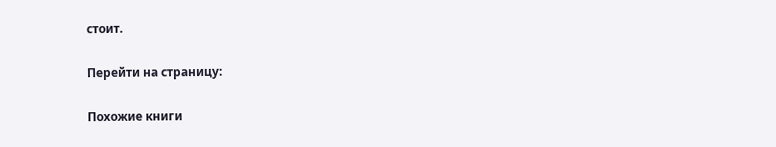стоит.

Перейти на страницу:

Похожие книги